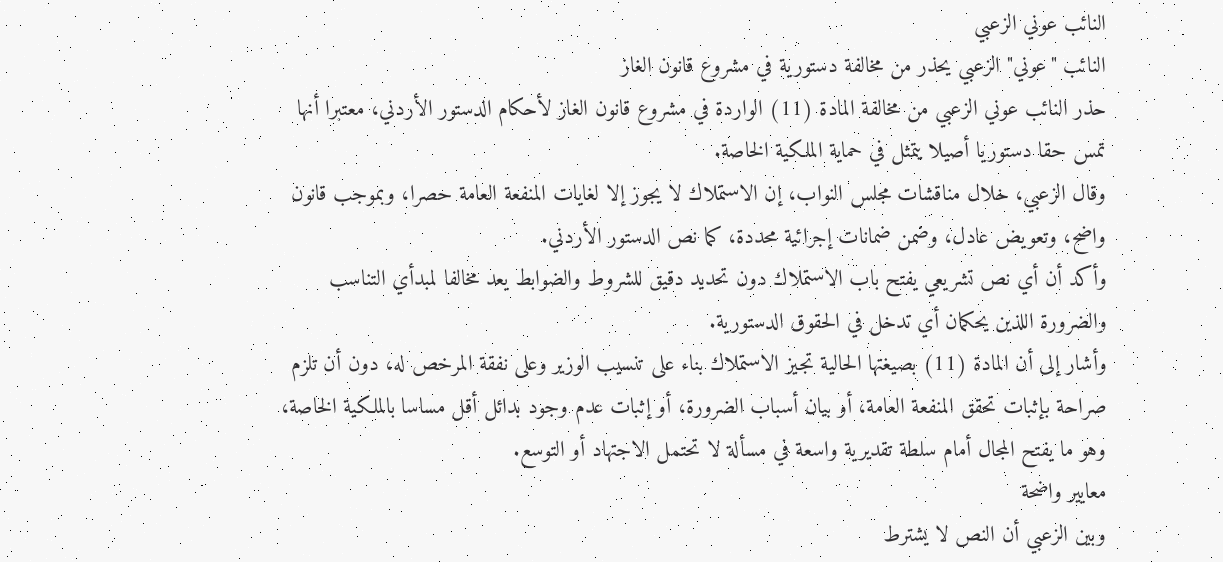النائب عوني الزعبي
النائب "عوني" الزعبي يحذر من مخالفة دستورية في مشروع قانون الغاز
حذر النائب عوني الزعبي من مخالفة المادة (11) الواردة في مشروع قانون الغاز لأحكام الدستور الأردني، معتبرا أنها تمس حقا دستوريا أصيلا يتمثل في حماية الملكية الخاصة.
وقال الزعبي، خلال مناقشات مجلس النواب، إن الاستملاك لا يجوز إلا لغايات المنفعة العامة حصرا، وبموجب قانون واضح، وتعويض عادل، وضمن ضمانات إجرائية محددة، كما نص الدستور الأردني.
وأكد أن أي نص تشريعي يفتح باب الاستملاك دون تحديد دقيق للشروط والضوابط يعد مخالفا لمبدأي التناسب والضرورة اللذين يحكمان أي تدخل في الحقوق الدستورية.
وأشار إلى أن المادة (11) بصيغتها الحالية تجيز الاستملاك بناء على تنسيب الوزير وعلى نفقة المرخص له، دون أن تلزم صراحة بإثبات تحقق المنفعة العامة، أو بيان أسباب الضرورة، أو إثبات عدم وجود بدائل أقل مساسا بالملكية الخاصة، وهو ما يفتح المجال أمام سلطة تقديرية واسعة في مسألة لا تحتمل الاجتهاد أو التوسع.
معايير واضحة
وبين الزعبي أن النص لا يشترط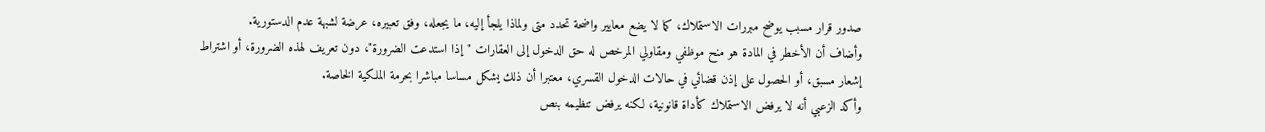صدور قرار مسبب يوضح مبررات الاستملاك، كما لا يضع معايير واضحة تحدد متى ولماذا يلجأ إليه، ما يجعله، وفق تعبيره، عرضة لشبهة عدم الدستورية.
وأضاف أن الأخطر في المادة هو منح موظفي ومقاولي المرخص له حق الدخول إلى العقارات "إذا استدعت الضرورة"، دون تعريف لهذه الضرورة، أو اشتراط إشعار مسبق، أو الحصول على إذن قضائي في حالات الدخول القسري، معتبرا أن ذلك يشكل مساسا مباشرا بحرمة الملكية الخاصة.
وأكد الزعبي أنه لا يرفض الاستملاك كأداة قانونية، لكنه يرفض تنظيمه بنص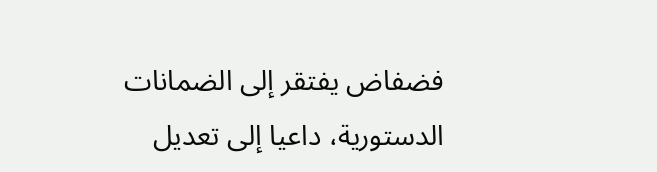فضفاض يفتقر إلى الضمانات الدستورية، داعيا إلى تعديل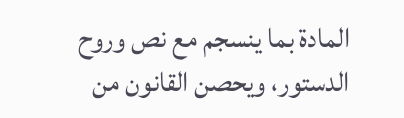المادة بما ينسجم مع نص وروح الدستور، ويحصن القانون من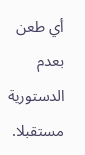أي طعن بعدم الدستورية مستقبلا.